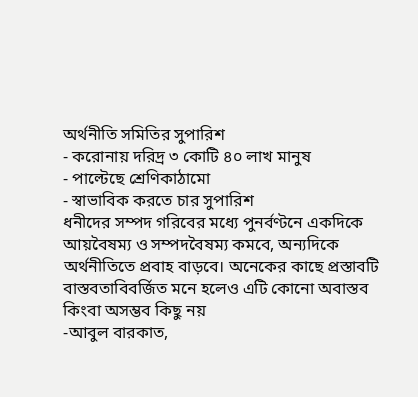অর্থনীতি সমিতির সুপারিশ
- করোনায় দরিদ্র ৩ কোটি ৪০ লাখ মানুষ
- পাল্টেছে শ্রেণিকাঠামো
- স্বাভাবিক করতে চার সুপারিশ
ধনীদের সম্পদ গরিবের মধ্যে পুনর্বণ্টনে একদিকে আয়বৈষম্য ও সম্পদবৈষম্য কমবে, অন্যদিকে অর্থনীতিতে প্রবাহ বাড়বে। অনেকের কাছে প্রস্তাবটি বাস্তবতাবিবর্জিত মনে হলেও এটি কোনো অবাস্তব কিংবা অসম্ভব কিছু নয়
-আবুল বারকাত,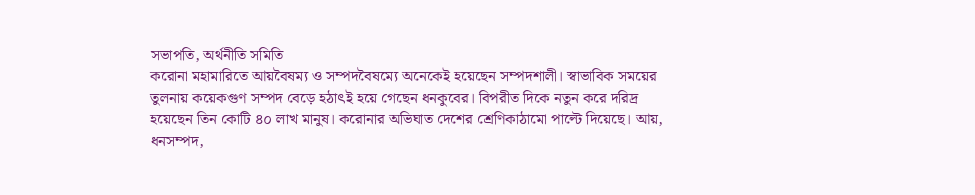সভাপতি, অর্থনীতি সমিতি
করোনা মহামারিতে আয়বৈষম্য ও সম্পদবৈষম্যে অনেকেই হয়েছেন সম্পদশালী। স্বাভাবিক সময়ের তুলনায় কয়েকগুণ সম্পদ বেড়ে হঠাৎই হয়ে গেছেন ধনকুবের। বিপরীত দিকে নতুন করে দরিদ্র হয়েছেন তিন কোটি ৪০ লাখ মানুষ। করোনার অভিঘাত দেশের শ্রেণিকাঠামো পাল্টে দিয়েছে। আয়, ধনসম্পদ,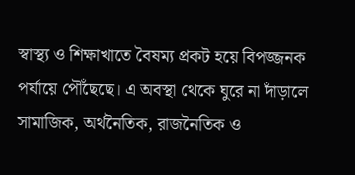স্বাস্থ্য ও শিক্ষাখাতে বৈষম্য প্রকট হয়ে বিপজ্জনক পর্যায়ে পৌঁছেছে। এ অবস্থা থেকে ঘুরে না দাঁড়ালে সামাজিক, অর্থনৈতিক, রাজনৈতিক ও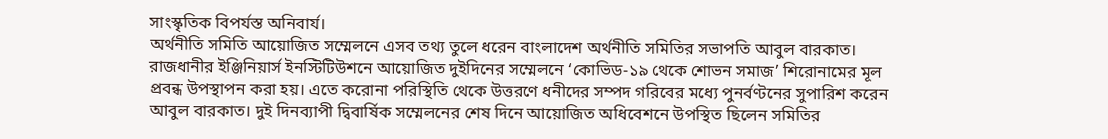সাংস্কৃতিক বিপর্যস্ত অনিবার্য।
অর্থনীতি সমিতি আয়োজিত সম্মেলনে এসব তথ্য তুলে ধরেন বাংলাদেশ অর্থনীতি সমিতির সভাপতি আবুল বারকাত। রাজধানীর ইঞ্জিনিয়ার্স ইনস্টিটিউশনে আয়োজিত দুইদিনের সম্মেলনে ‘কোভিড-১৯ থেকে শোভন সমাজ’ শিরোনামের মূল প্রবন্ধ উপস্থাপন করা হয়। এতে করোনা পরিস্থিতি থেকে উত্তরণে ধনীদের সম্পদ গরিবের মধ্যে পুনর্বণ্টনের সুপারিশ করেন আবুল বারকাত। দুই দিনব্যাপী দ্বিবার্ষিক সম্মেলনের শেষ দিনে আয়োজিত অধিবেশনে উপস্থিত ছিলেন সমিতির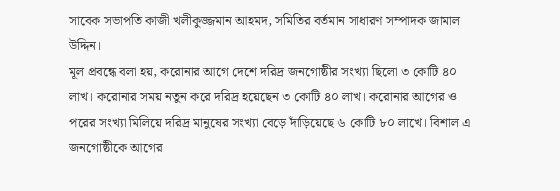সাবেক সভাপতি কাজী খলীকুজ্জমান আহমদ, সমিতির বর্তমান সাধারণ সম্পাদক জামাল উদ্দিন।
মূল প্রবন্ধে বলা হয়, করোনার আগে দেশে দরিদ্র জনগোষ্ঠীর সংখ্যা ছিলো ৩ কোটি ৪০ লাখ। করোনার সময় নতুন করে দরিদ্র হয়েছেন ৩ কোটি ৪০ লাখ। করোনার আগের ও পরের সংখ্যা মিলিয়ে দরিদ্র মানুষের সংখ্যা বেড়ে দাঁড়িয়েছে ৬ কোটি ৮০ লাখে। বিশাল এ জনগোষ্ঠীকে আগের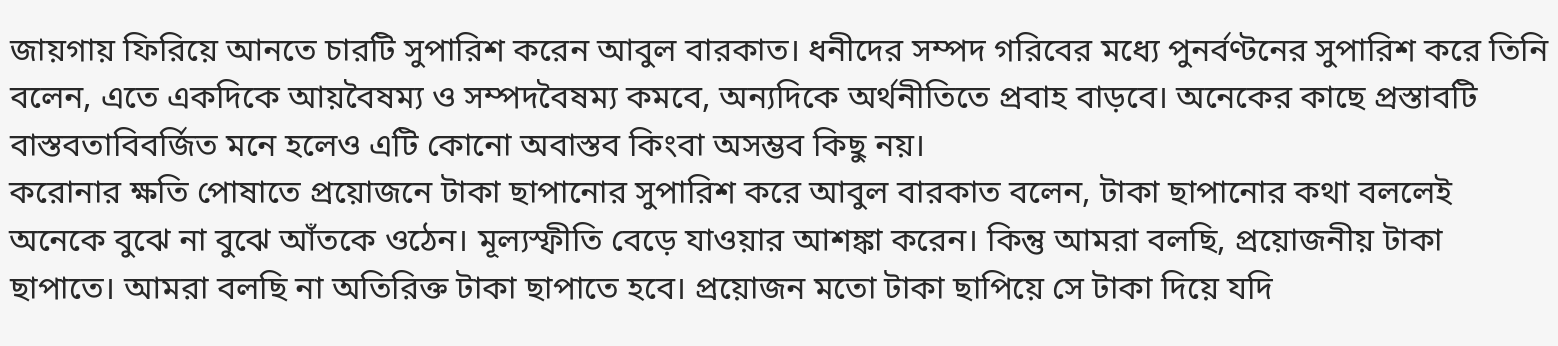জায়গায় ফিরিয়ে আনতে চারটি সুপারিশ করেন আবুল বারকাত। ধনীদের সম্পদ গরিবের মধ্যে পুনর্বণ্টনের সুপারিশ করে তিনি বলেন, এতে একদিকে আয়বৈষম্য ও সম্পদবৈষম্য কমবে, অন্যদিকে অর্থনীতিতে প্রবাহ বাড়বে। অনেকের কাছে প্রস্তাবটি বাস্তবতাবিবর্জিত মনে হলেও এটি কোনো অবাস্তব কিংবা অসম্ভব কিছু নয়।
করোনার ক্ষতি পোষাতে প্রয়োজনে টাকা ছাপানোর সুপারিশ করে আবুল বারকাত বলেন, টাকা ছাপানোর কথা বললেই অনেকে বুঝে না বুঝে আঁতকে ওঠেন। মূল্যস্ফীতি বেড়ে যাওয়ার আশঙ্কা করেন। কিন্তু আমরা বলছি, প্রয়োজনীয় টাকা ছাপাতে। আমরা বলছি না অতিরিক্ত টাকা ছাপাতে হবে। প্রয়োজন মতো টাকা ছাপিয়ে সে টাকা দিয়ে যদি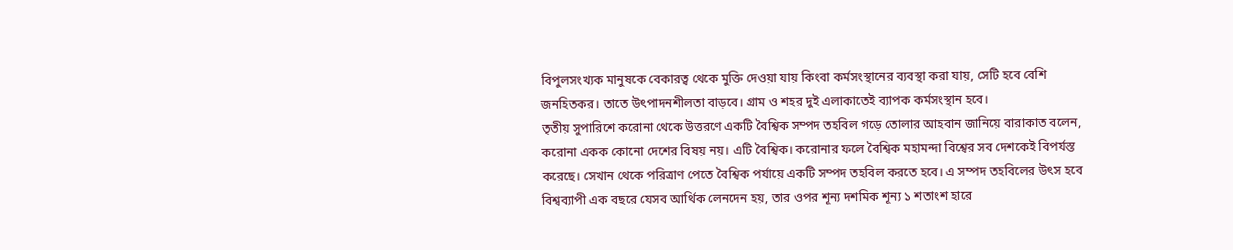বিপুলসংখ্যক মানুষকে বেকারত্ব থেকে মুক্তি দেওয়া যায় কিংবা কর্মসংস্থানের ব্যবস্থা করা যায়, সেটি হবে বেশি জনহিতকর। তাতে উৎপাদনশীলতা বাড়বে। গ্রাম ও শহর দুই এলাকাতেই ব্যাপক কর্মসংস্থান হবে।
তৃতীয় সুপারিশে করোনা থেকে উত্তরণে একটি বৈশ্বিক সম্পদ তহবিল গড়ে তোলার আহবান জানিয়ে বারাকাত বলেন, করোনা একক কোনো দেশের বিষয় নয়। এটি বৈশ্বিক। করোনার ফলে বৈশ্বিক মহামন্দা বিশ্বের সব দেশকেই বিপর্যস্ত করেছে। সেখান থেকে পরিত্রাণ পেতে বৈশ্বিক পর্যায়ে একটি সম্পদ তহবিল করতে হবে। এ সম্পদ তহবিলের উৎস হবে বিশ্বব্যাপী এক বছরে যেসব আর্থিক লেনদেন হয়, তার ওপর শূন্য দশমিক শূন্য ১ শতাংশ হারে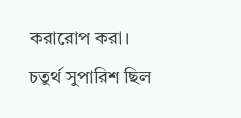করারোপ করা। চতুর্থ সুপারিশ ছিল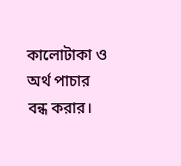কালোটাকা ও অর্থ পাচার বন্ধ করার।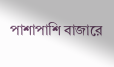পাশাপাশি বাজারে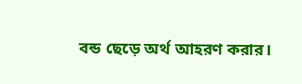বন্ড ছেড়ে অর্থ আহরণ করার।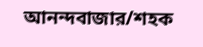আনন্দবাজার/শহক